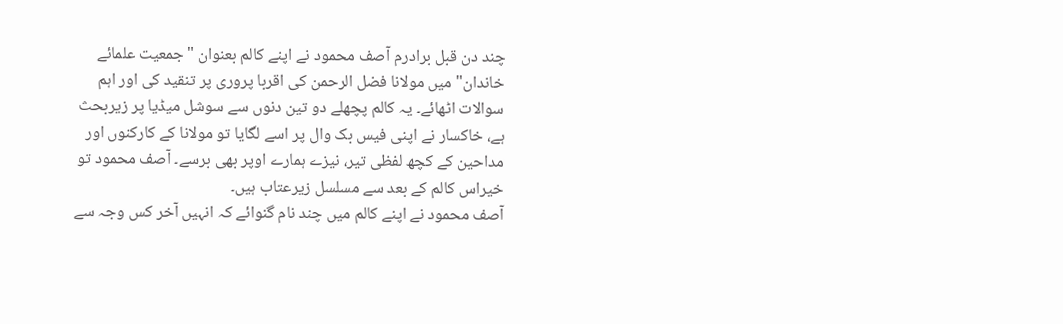چند دن قبل برادرم آصف محمود نے اپنے کالم بعنوان "جمعیت علمائے خاندان" میں مولانا فضل الرحمن کی اقربا پروری پر تنقید کی اور اہم سوالات اٹھائے۔ یہ کالم پچھلے دو تین دنوں سے سوشل میڈیا پر زیربحث ہے، خاکسار نے اپنی فیس بک وال پر اسے لگایا تو مولانا کے کارکنوں اور مداحین کے کچھ لفظی تیر، نیزے ہمارے اوپر بھی برسے۔ آصف محمود تو خیراس کالم کے بعد سے مسلسل زیرعتاب ہیں۔
آصف محمود نے اپنے کالم میں چند نام گنوائے کہ انہیں آخر کس وجہ سے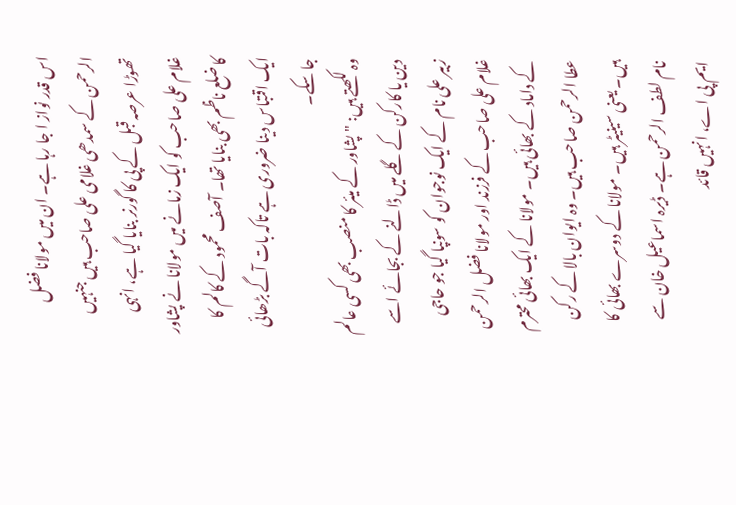اس قدر نواز ا جا رہا ہے۔ ان میں مولانا فضل الرحمن کے سمدھی غلامی علی صاحب ہیں جنہیں تھوڑا عرصہ قبل کے پی کا گورنر بنایا گیا ہے، انہی غلام علی صاحب کو ایک زمانے میں مولانا نے پشاور کا ضلع ناظم بھی بنایا تھا۔ آصف محمود کے کالم کا ایک اقتباس دینا ضروری ہے تاکہ بات آگے بڑھائی جا سکے۔
وہ لکھتے ہیں: "پشاور کے میئر کا منصب بھی کسی عالم دین یا کارکن کے گلے میں ڈالنے کے بجائے اسے زبیر علی نام کے ایک نوجوان کو سونپا گیا جو حاجی غلام علی صاحب کے فرزند اور مولانا فضل الرحمن کے داماد کے بھائی ہیں۔ مولانا کے ایک بھائی محترم عطا الرحمن صاحب ہیں۔ وہ ایوان بالا کے رکن ہیں۔ یعنی سینیٹر ہیں۔ مولانا کے دوسرے بھائی کا نام لطف الرحمن ہے۔ ڈیرہ اسماعیل خان سے ایم پی اے، انہیں قائد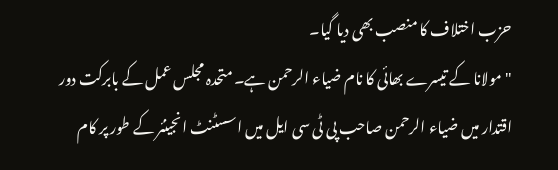حزب اختلاف کا منصب بھی دیا گیا۔
"مولانا کے تیسرے بھائی کا نام ضیاء الرحمن ہے۔ متحدہ مجلس عمل کے بابرکت دور اقتدار میں ضیاء الرحمن صاحب پی ٹی سی ایل میں اسسٹنٹ انجینئر کے طور پر کام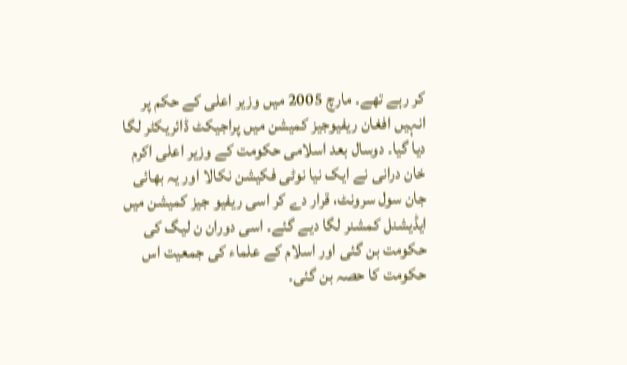کر رہے تھے۔ مارچ 2005 میں وزیر اعلی کے حکم پر انہیں افغان ریفیوجیز کمیشن میں پراجیکٹ ڈائریکٹر لگا دیا گیا۔ دوسال بعد اسلامی حکومت کے وزیر اعلی اکرم خان درانی نے ایک نیا نوٹی فکیشن نکالا اور یہ بھائی جان سول سرونٹ، قرار دے کر اسی ریفیو جیز کمیشن میں ایڈیشنل کمشنر لگا دیے گئے۔ اسی دوران ن لیگ کی حکومت بن گئی اور اسلام کے علماء کی جمعیت اس حکومت کا حصہ بن گئی۔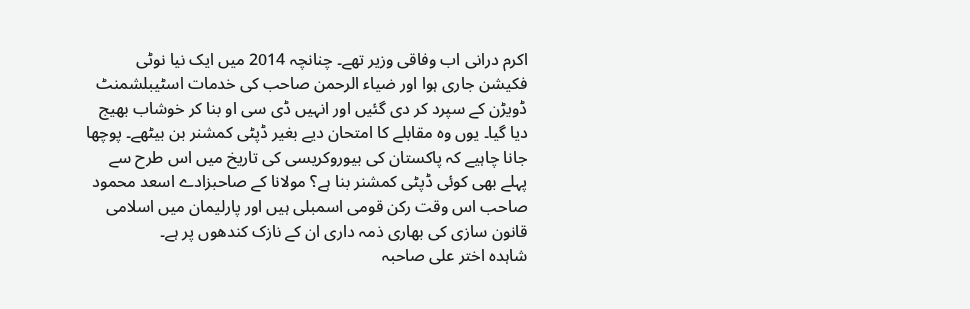اکرم درانی اب وفاقی وزیر تھے۔ چنانچہ 2014 میں ایک نیا نوٹی فکیشن جاری ہوا اور ضیاء الرحمن صاحب کی خدمات اسٹیبلشمنٹ ڈویڑن کے سپرد کر دی گئیں اور انہیں ڈی سی او بنا کر خوشاب بھیج دیا گیا۔ یوں وہ مقابلے کا امتحان دیے بغیر ڈپٹی کمشنر بن بیٹھے۔ پوچھا جانا چاہیے کہ پاکستان کی بیوروکریسی کی تاریخ میں اس طرح سے پہلے بھی کوئی ڈپٹی کمشنر بنا ہے؟ مولانا کے صاحبزادے اسعد محمود صاحب اس وقت رکن قومی اسمبلی ہیں اور پارلیمان میں اسلامی قانون سازی کی بھاری ذمہ داری ان کے نازک کندھوں پر ہے۔
شاہدہ اختر علی صاحبہ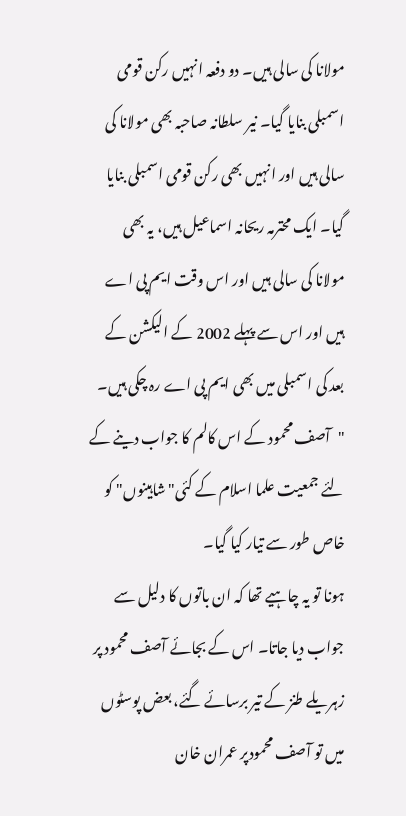مولانا کی سالی ہیں۔ دو دفعہ انہیں رکن قومی اسمبلی بنایا گیا۔ نیر سلطانہ صاحبہ بھی مولانا کی سالی ہیں اور انہیں بھی رکن قومی اسمبلی بنایا گیا۔ ایک محترمہ ریحانہ اسماعیل ہیں، یہ بھی مولانا کی سالی ہیں اور اس وقت ایم پی اے ہیں اور اس سے پہلے 2002 کے الیکشن کے بعد کی اسمبلی میں بھی ایم پی اے رہ چکی ہیں۔ "آصف محمود کے اس کالم کا جواب دینے کے لئے جمعیت علما اسلام کے کئی" شاہینوں" کو خاص طور سے تیار کیا گیا۔
ہونا تو یہ چاہیے تھا کہ ان باتوں کا دلیل سے جواب دیا جاتا۔ اس کے بجائے آصف محمود پر زہریلے طنز کے تیر برسائے گئے، بعض پوسٹوں میں تو آصف محمودپر عمران خان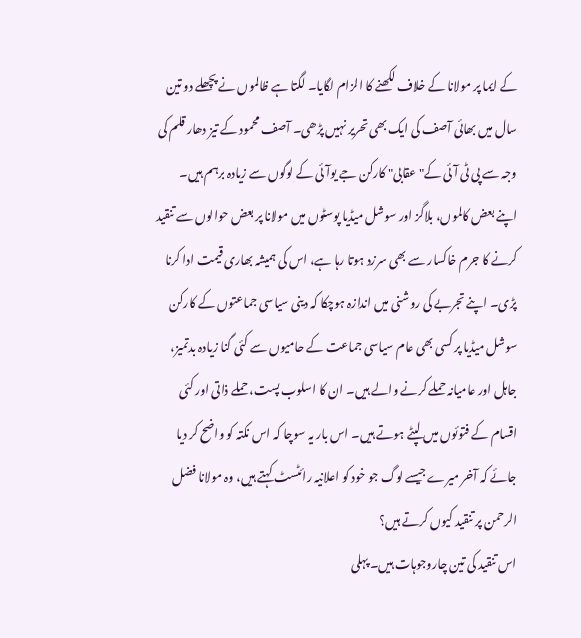کے ایما پر مولانا کے خلاف لکھنے کا الزام لگایا۔ لگتا ہے ظالموں نے پچھلے دو تین سال میں بھائی آصف کی ایک بھی تحریر نہیں پڑھی۔ آصف محمود کے تیز دھار قلم کی وجہ سے پی ٹی آئی کے" عقابی" کارکن جے یوآئی کے لوگوں سے زیادہ برہم ہیں۔
اپنے بعض کالموں، بلاگز اور سوشل میڈیا پوسٹوں میں مولانا پر بعض حوالوں سے تنقید کرنے کا جرم خاکسار سے بھی سرزد ہوتا رہا ہے، اس کی ہمیشہ بھاری قیمت ادا کرنا پڑی۔ اپنے تجربے کی روشنی میں اندازہ ہوچکا کہ دینی سیاسی جماعتوں کے کارکن سوشل میڈیا پر کسی بھی عام سیاسی جماعت کے حامیوں سے کئی گنا زیادہ بدتمیز، جاہل اور عامیانہ حملے کرنے والے ہیں۔ ان کا اسلوب پست، حملے ذاتی اور کئی اقسام کے فتوئوں میں لپٹے ہوتے ہیں۔ اس بار یہ سوچا کہ اس نکتہ کو واضح کر دیا جائے کہ آخر میرے جیسے لوگ جو خود کو اعلانیہ رائٹسٹ کہتے ہیں، وہ مولانا فضل الرحمن پر تنقید کیوں کرتے ہیں؟
اس تنقید کی تین چاروجوہات ہیں۔ پہلی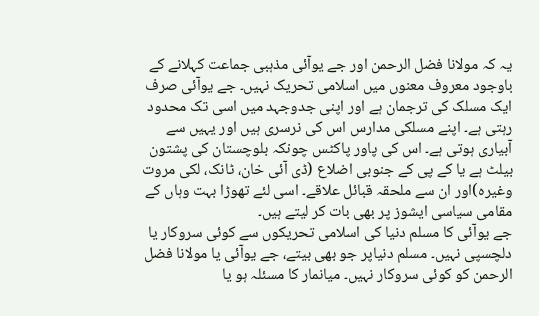یہ کہ مولانا فضل الرحمن اور جے یوآئی مذہبی جماعت کہلانے کے باوجود معروف معنوں میں اسلامی تحریک نہیں۔ جے یوآئی صرف ایک مسلک کی ترجمان ہے اور اپنی جدوجہد میں اسی تک محدود رہتی ہے۔ اپنے مسلکی مدارس اس کی نرسری ہیں اور یہیں سے آبیاری ہوتی ہے۔ اس کی پاور پاکٹس چونکہ بلوچستان کی پشتون بیلٹ ہے یا کے پی کے جنوبی اضلاع (ڈی آئی خان، ٹانک، لکی مروت وغیرہ)اور ان سے ملحقہ قبائل علاقے۔ اسی لئے تھوڑا بہت وہاں کے مقامی سیاسی ایشوز پر بھی بات کر لیتے ہیں۔
جے یوآئی کا مسلم دنیا کی اسلامی تحریکوں سے کوئی سروکار یا دلچسپی نہیں۔ مسلم دنیاپر جو بھی بیتے، جے یوآئی یا مولانا فضل الرحمن کو کوئی سروکار نہیں۔ میانمار کا مسئلہ ہو یا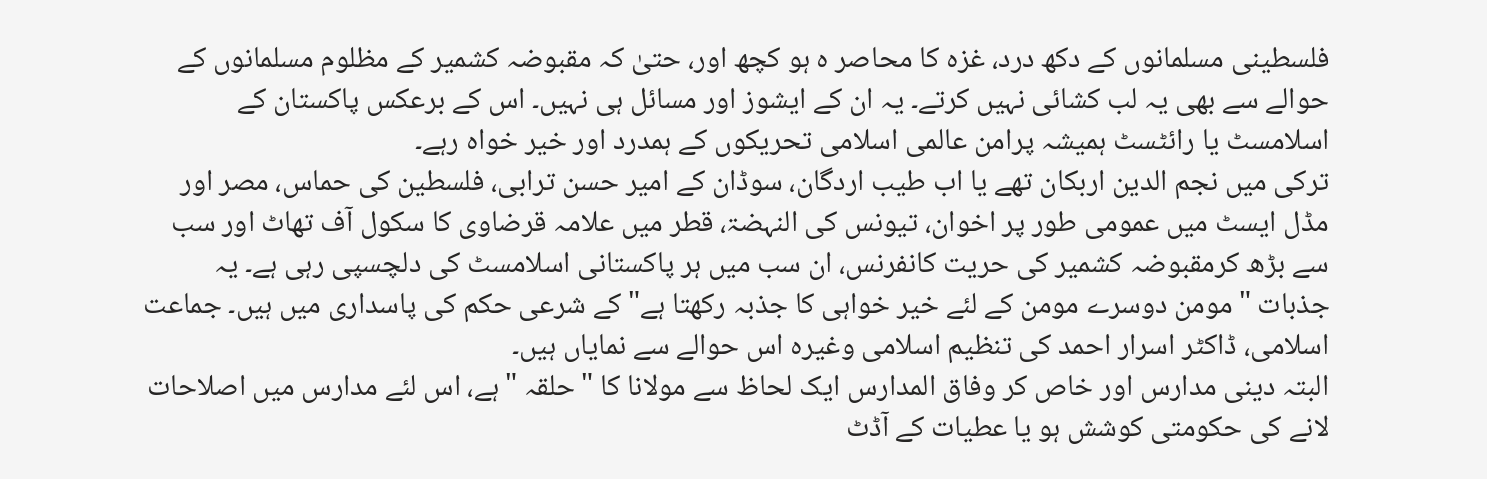فلسطینی مسلمانوں کے دکھ درد، غزہ کا محاصر ہ ہو کچھ اور، حتیٰ کہ مقبوضہ کشمیر کے مظلوم مسلمانوں کے حوالے سے بھی یہ لب کشائی نہیں کرتے۔ یہ ان کے ایشوز اور مسائل ہی نہیں۔ اس کے برعکس پاکستان کے اسلامسٹ یا رائٹسٹ ہمیشہ پرامن عالمی اسلامی تحریکوں کے ہمدرد اور خیر خواہ رہے۔
ترکی میں نجم الدین اربکان تھے یا اب طیب اردگان، سوڈان کے امیر حسن ترابی، فلسطین کی حماس، مصر اور مڈل ایسٹ میں عمومی طور پر اخوان، تیونس کی النہضۃ، قطر میں علامہ قرضاوی کا سکول آف تھاٹ اور سب سے بڑھ کرمقبوضہ کشمیر کی حریت کانفرنس، ان سب میں ہر پاکستانی اسلامسٹ کی دلچسپی رہی ہے۔ یہ جذبات "مومن دوسرے مومن کے لئے خیر خواہی کا جذبہ رکھتا ہے" کے شرعی حکم کی پاسداری میں ہیں۔ جماعت اسلامی، ڈاکٹر اسرار احمد کی تنظیم اسلامی وغیرہ اس حوالے سے نمایاں ہیں۔
البتہ دینی مدارس اور خاص کر وفاق المدارس ایک لحاظ سے مولانا کا "حلقہ "ہے، اس لئے مدارس میں اصلاحات لانے کی حکومتی کوشش ہو یا عطیات کے آڈٹ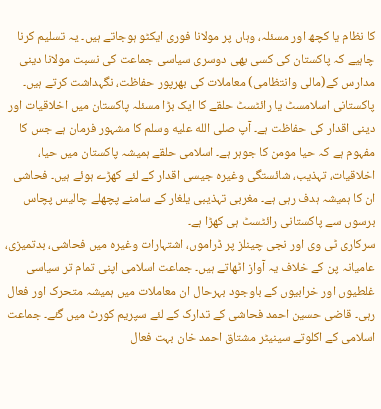کا نظام یا کچھ اور مسئلہ، وہاں پر مولانا فوری ایکٹو ہوجاتے ہیں۔ یہ تسلیم کرنا چاہیے کہ پاکستان کی کسی بھی دوسری سیاسی جماعت کی نسبت مولانا دینی مدارس کے(مالی وانتظامی) معاملات کی بھرپور حفاظت، نگہداشت کرتے ہیں۔
پاکستانی اسلامسٹ یا رائٹسٹ حلقے کا ایک بڑا مسئلہ پاکستان میں اخلاقیات اور دینی اقدار کی حفاظت ہے۔ آپ صلى الله عليه وسلم کا مشہور فرمان ہے جس کا مفہوم ہے کہ حیا مومن کا جوہر ہے۔ اسلامی حلقے ہمیشہ پاکستان میں حیا، اخلاقیات، تہذیب، شائستگی وغیرہ جیسی اقدار کے لئے کھڑے ہوئے ہیں۔ فحاشی ان کا ہمیشہ ہدف رہی ہے۔ مغربی تہذیبی یلغار کے سامنے پچھلے چالیس پچاس برسوں سے پاکستانی رائٹسٹ ہی کھڑا ہے۔
سرکاری ٹی وی اور نجی چینلز پر ڈراموں، اشتہارات وغیرہ میں فحاشی، بدتمیزی، عامیانہ پن کے خلاف یہ آواز اٹھاتے ہیں۔ جماعت اسلامی اپنی تمام تر سیاسی غلطیوں اور خرابیوں کے باوجود بہرحال ان معاملات میں ہمیشہ متحرک اور فعال رہی۔ قاضی حسین احمد فحاشی کے تدارک کے لئے سپریم کورٹ میں گئے۔ جماعت اسلامی کے اکلوتے سینیٹر مشتاق احمد خان بہت فعال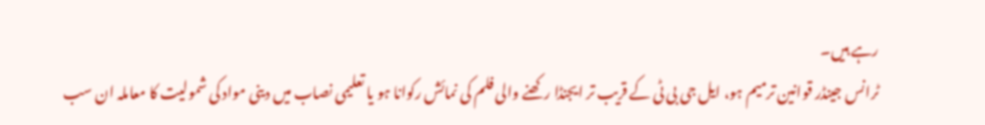رہے ہیں۔
ٹرانس جینڈر قوانین ترمیم ہو، ایل جی بی ٹی کے قریب تر ایجنڈا رکھنے والی فلم کی نمائش رکوانا ہو یا تعلیمی نصاب میں دینی مواد کی شمولیت کا معاملہ ان سب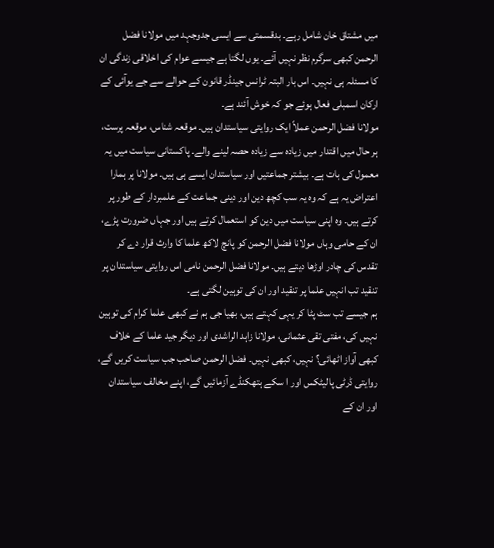میں مشتاق خان شامل رہے۔ بدقسمتی سے ایسی جدوجہد میں مولانا فضل الرحمن کبھی سرگرم نظر نہیں آئے۔ یوں لگتا ہے جیسے عوام کی اخلاقی زندگی ان کا مسئلہ ہی نہیں۔ اس بار البتہ ٹرانس جینڈر قانون کے حوالے سے جے یوآئی کے ارکان اسمبلی فعال ہوئے جو کہ خوش آئند ہے۔
مولانا فضل الرحمن عملاً ایک روایتی سیاستدان ہیں۔ موقعہ شناس، موقعہ پرست، ہر حال میں اقتدار میں زیادہ سے زیادہ حصہ لینے والے۔ پاکستانی سیاست میں یہ معمول کی بات ہے۔ بیشتر جماعتیں اور سیاستدان ایسے ہی ہیں۔ مولانا پر ہمارا اعتراض یہ ہے کہ وہ یہ سب کچھ دین اور دینی جماعت کے علمبردار کے طور پر کرتے ہیں۔ وہ اپنی سیاست میں دین کو استعمال کرتے ہیں اور جہاں ضرورت پڑے، ان کے حامی وہاں مولانا فضل الرحمن کو پانچ لاکھ علما کا وارث قرار دے کر تقدس کی چادر اوڑھا دیتے ہیں۔ مولانا فضل الرحمن نامی اس روایتی سیاستدان پر تنقید تب انہیں علما پر تنقید اور ان کی توہین لگتی ہے۔
ہم جیسے تب سٹ پٹا کر یہی کہتے ہیں، بھیا جی ہم نے کبھی علما کرام کی توہین نہیں کی، مفتی تقی عثمانی، مولانا زاہد الراشدی اور دیگر جید علما کے خلاف کبھی آواز اٹھائی؟ نہیں، کبھی نہیں۔ فضل الرحمن صاحب جب سیاست کریں گے، روایتی ڈرٹی پالیٹکس اور ا سکے ہتھکنڈے آزمائیں گے، اپنے مخالف سیاستدان اور ان کے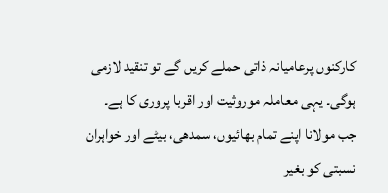کارکنوں پرعامیانہ ذاتی حملے کریں گے تو تنقید لازمی ہوگی۔ یہی معاملہ موروثیت اور اقربا پروری کا ہے۔
جب مولانا اپنے تمام بھائیوں، سمدھی، بیٹے اور خواہران نسبتی کو بغیر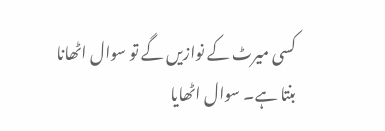کسی میرٹ کے نوازیں گے تو سوال اٹھانا بنتا ہے۔ سوال اٹھایا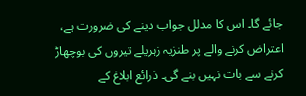جائے گا۔ اس کا مدلل جواب دینے کی ضرورت ہے، اعتراض کرنے والے پر طنزیہ زہریلے تیروں کی بوچھاڑ کرنے سے بات نہیں بنے گی۔ ذرائع ابلاغ کے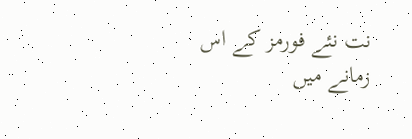نت نئے فورمز کے اس زمانے میں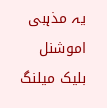یہ مذہبی اموشنل بلیک میلنگ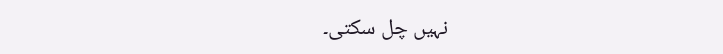نہیں چل سکتی۔